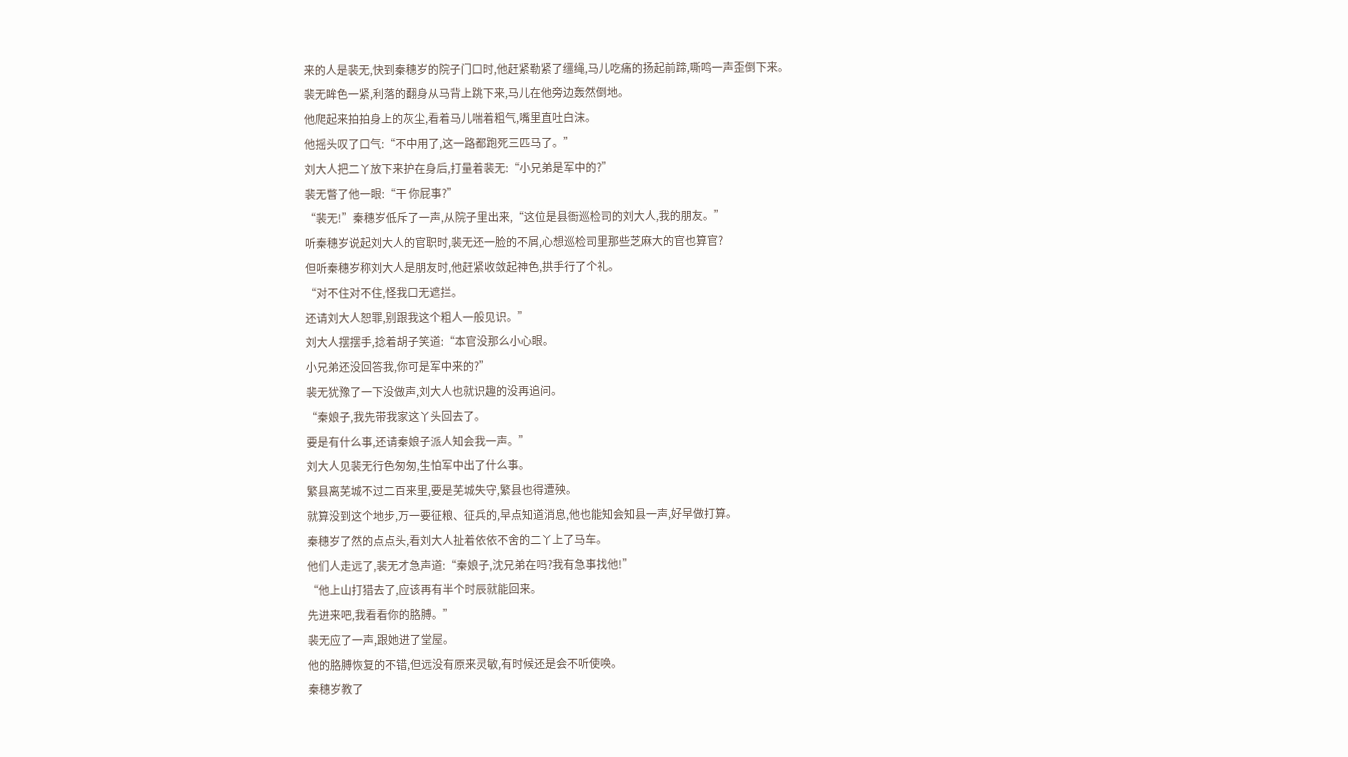来的人是裴无,快到秦穗岁的院子门口时,他赶紧勒紧了缰绳,马儿吃痛的扬起前蹄,嘶鸣一声歪倒下来。
裴无眸色一紧,利落的翻身从马背上跳下来,马儿在他旁边轰然倒地。
他爬起来拍拍身上的灰尘,看着马儿喘着粗气,嘴里直吐白沫。
他摇头叹了口气:“不中用了,这一路都跑死三匹马了。”
刘大人把二丫放下来护在身后,打量着裴无:“小兄弟是军中的?”
裴无瞥了他一眼:“干 你屁事?”
“裴无!”秦穗岁低斥了一声,从院子里出来,“这位是县衙巡检司的刘大人,我的朋友。”
听秦穗岁说起刘大人的官职时,裴无还一脸的不屑,心想巡检司里那些芝麻大的官也算官?
但听秦穗岁称刘大人是朋友时,他赶紧收敛起神色,拱手行了个礼。
“对不住对不住,怪我口无遮拦。
还请刘大人恕罪,别跟我这个粗人一般见识。”
刘大人摆摆手,捻着胡子笑道:“本官没那么小心眼。
小兄弟还没回答我,你可是军中来的?”
裴无犹豫了一下没做声,刘大人也就识趣的没再追问。
“秦娘子,我先带我家这丫头回去了。
要是有什么事,还请秦娘子派人知会我一声。”
刘大人见裴无行色匆匆,生怕军中出了什么事。
繁县离芜城不过二百来里,要是芜城失守,繁县也得遭殃。
就算没到这个地步,万一要征粮、征兵的,早点知道消息,他也能知会知县一声,好早做打算。
秦穗岁了然的点点头,看刘大人扯着依依不舍的二丫上了马车。
他们人走远了,裴无才急声道:“秦娘子,沈兄弟在吗?我有急事找他!”
“他上山打猎去了,应该再有半个时辰就能回来。
先进来吧,我看看你的胳膊。”
裴无应了一声,跟她进了堂屋。
他的胳膊恢复的不错,但远没有原来灵敏,有时候还是会不听使唤。
秦穗岁教了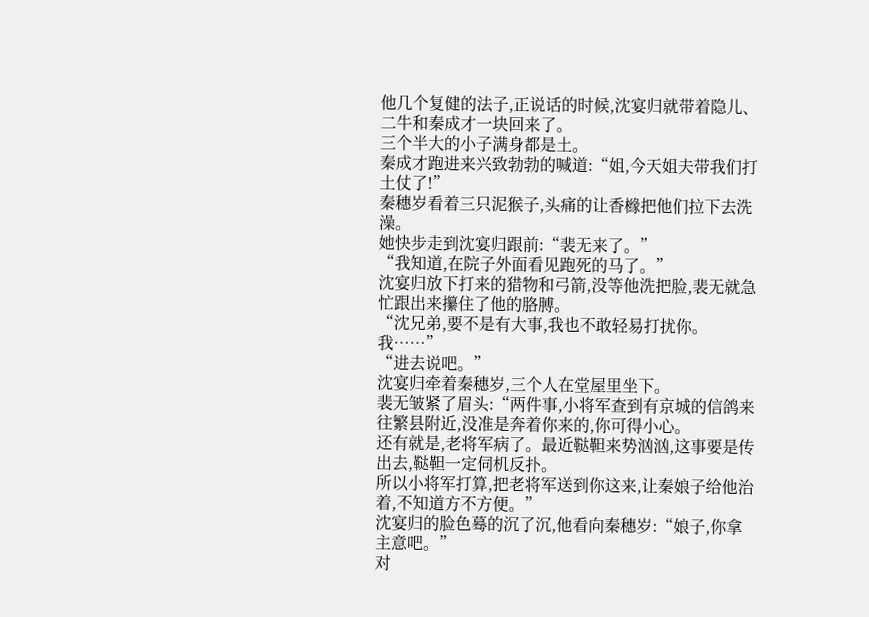他几个复健的法子,正说话的时候,沈宴归就带着隐儿、二牛和秦成才一块回来了。
三个半大的小子满身都是土。
秦成才跑进来兴致勃勃的喊道:“姐,今天姐夫带我们打土仗了!”
秦穗岁看着三只泥猴子,头痛的让香橼把他们拉下去洗澡。
她快步走到沈宴归跟前:“裴无来了。”
“我知道,在院子外面看见跑死的马了。”
沈宴归放下打来的猎物和弓箭,没等他洗把脸,裴无就急忙跟出来攥住了他的胳膊。
“沈兄弟,要不是有大事,我也不敢轻易打扰你。我……”
“进去说吧。”
沈宴归牵着秦穗岁,三个人在堂屋里坐下。
裴无皱紧了眉头:“两件事,小将军查到有京城的信鸽来往繁县附近,没准是奔着你来的,你可得小心。
还有就是,老将军病了。最近鞑靼来势汹汹,这事要是传出去,鞑靼一定伺机反扑。
所以小将军打算,把老将军送到你这来,让秦娘子给他治着,不知道方不方便。”
沈宴归的脸色蓦的沉了沉,他看向秦穗岁:“娘子,你拿主意吧。”
对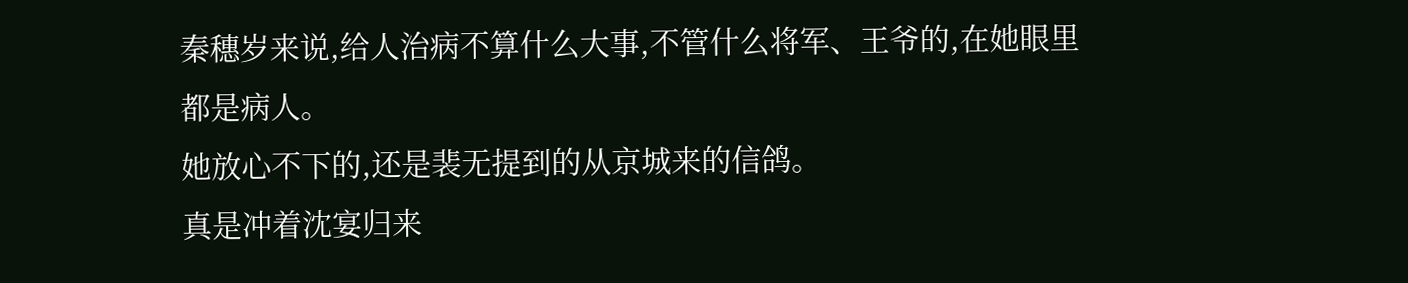秦穗岁来说,给人治病不算什么大事,不管什么将军、王爷的,在她眼里都是病人。
她放心不下的,还是裴无提到的从京城来的信鸽。
真是冲着沈宴归来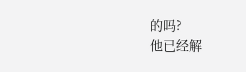的吗?
他已经解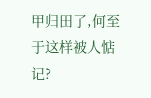甲归田了,何至于这样被人惦记?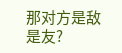那对方是敌是友?